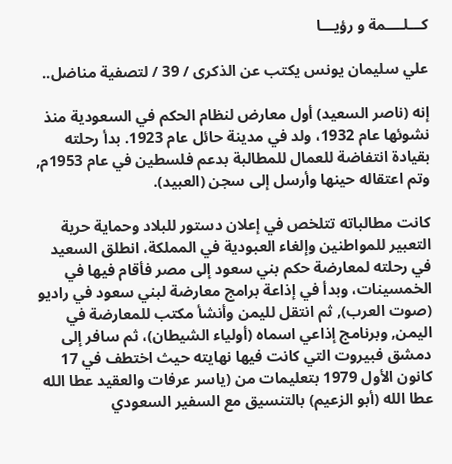كـــلــــمة و رؤيـــا

علي سليمان يونس يكتب عن الذكرى / 39 / لتصفية مناضل..

إنه (ناصر السعيد) أول معارض لنظام الحكم في السعودية منذ نشوئها عام 1932، ولد في مدينة حائل عام 1923. بدأ رحلته بقيادة انتفاضة للعمال للمطالبة بدعم فلسطين في عام 1953م, وتم اعتقاله حينها وأرسل إلى سجن (العبيد).

كانت مطالباته تتلخص في إعلان دستور للبلاد وحماية حرية التعبير للمواطنين وإلغاء العبودية في المملكة، انطلق السعيد في رحلته لمعارضة حكم بني سعود إلى مصر فأقام فيها في الخمسينات، وبدأ في إذاعة برامج معارضة لبني سعود في راديو (صوت العرب), ثم انتقل لليمن وأنشأ مكتب للمعارضة في اليمن, وبرنامج إذاعي اسماه (أولياء الشيطان)، ثم سافر إلى دمشق فبيروت التي كانت فيها نهايته حيث اختطف في 17 كانون الأول 1979 بتعليمات من (ياسر عرفات والعقيد عطا الله عطا الله (أبو الزعيم) بالتنسيق مع السفير السعودي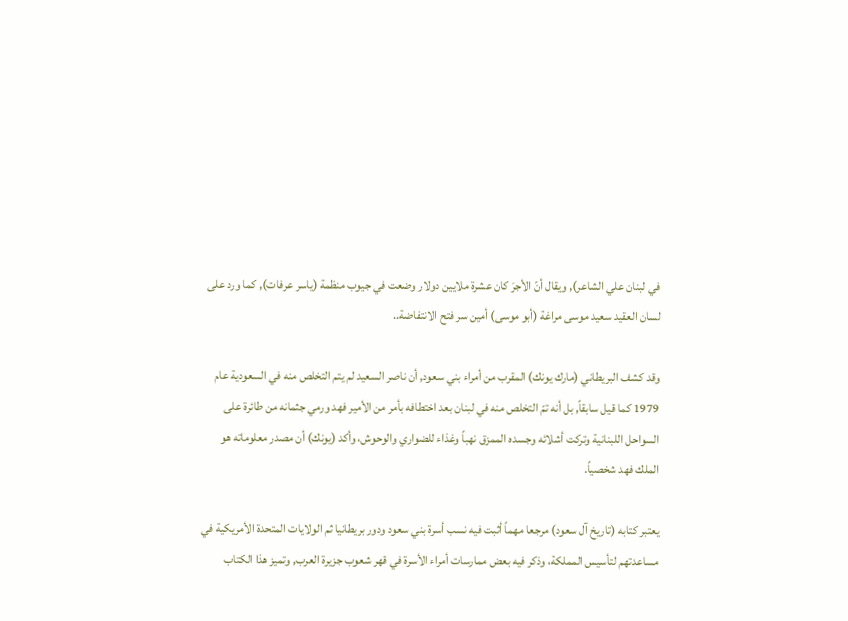في لبنان علي الشاعر), ويقال أنّ الأجرَ كان عشرة ملايين دولار وضعت في جيوب منظمة (ياسر عرفات), كما ورد على لسان العقيد سعيد موسى مراغة (أبو موسى) أمين سر فتح الانتفاضة..

وقد كشف البريطاني (مارك يونك) المقرب من أمراء بني سعود, أن ناصر السعيد لم يتم التخلص منه في السعودية عام 1979 كما قيل سابقاً, بل أنه تمّ التخلص منه في لبنان بعد اختطافه بأمر من الأمير فهد ورمي جثمانه من طائرة على السواحل اللبنانية وتركت أشلائه وجسده الممزق نهباً وغذاء للضواري والوحوش، وأكد (يونك) أن مصدر معلوماته هو الملك فهد شخصياً.

يعتبر كتابه (تاريخ آل سعود) مرجعا مهماً أثبت فيه نسب أسرة بني سعود ودور بريطانيا ثم الولايات المتحدة الأمريكية في مساعدتهم لتأسيس المملكة، وذكر فيه بعض ممارسات أمراء الأسرة في قهر شعوب جزيرة العرب, وتميز هذا الكتاب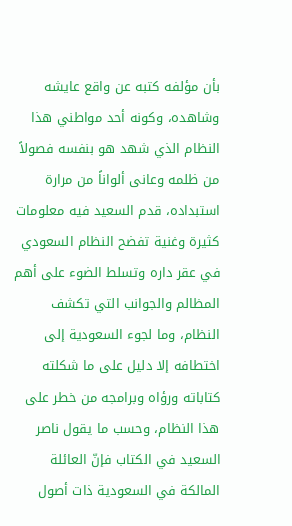بأن مؤلفه كتبه عن واقع عايشه وشاهده، وكونه أحد مواطني هذا النظام الذي شهد هو بنفسه فصولاً من ظلمه وعانى ألواناً من مرارة استبداده، قدم السعيد فيه معلومات كثيرة وغنية تفضح النظام السعودي في عقر داره وتسلط الضوء على أهم المظالم والجوانب التي تكشف النظام، وما لجوء السعودية إلى اختطافه إلا دليل على ما شكلته كتاباته ورؤاه وبرامجه من خطر على هذا النظام، وحسب ما يقول ناصر السعيد في الكتاب فإنّ العائلة المالكة في السعودية ذات أصول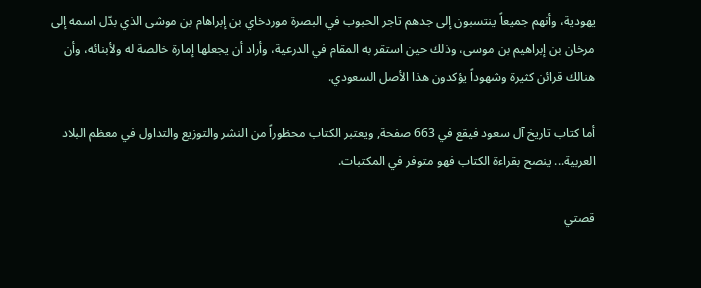يهودية، وأنهم جميعاً ينتسبون إلى جدهم تاجر الحبوب في البصرة موردخاي بن إبراهام بن موشى الذي بدّل اسمه إلى مرخان بن إبراهيم بن موسى، وذلك حين استقر به المقام في الدرعية، وأراد أن يجعلها إمارة خالصة له ولأبنائه، وأن هنالك قرائن كثيرة وشهوداً يؤكدون هذا الأصل السعودي.

أما كتاب تاريخ آل سعود فيقع في 663 صفحة, ويعتبر الكتاب محظوراً من النشر والتوزيع والتداول في معظم البلاد العربية... ينصح بقراءة الكتاب فهو متوفر في المكتبات.

قصتي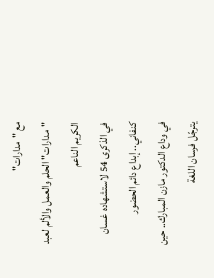مع "مدارات"
"مدارات" الحلم والعمل والألم لعبد الكريم الناعم
في الذكرى 54 لاستشهاده غسان كنفاني.. إبداع دائم الحضور
في وداع الدكتور مازن المبارك.. حين يترجّل فرسان اللغة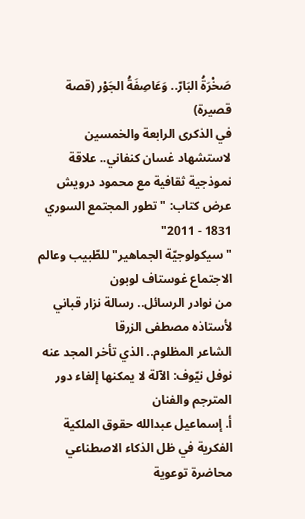صَخْرَةُ البَارّ.. وَعَاصِفَةُ الجَوْر (قصة قصيرة)
في الذكرى الرابعة والخمسين لاستشهاد غسان كنفاني.. علاقة نموذجية ثقافية مع محمود درويش
عرض كتاب: "تطور المجتمع السوري 1831 - 2011"
"سيكولوجيّة الجماهير" للطّبيب وعالم الاجتماع غوستاف لوبون
من نوادر الرسائل.. رسالة نزار قباني لأستاذه مصطفى الزرقا
الشاعر المظلوم.. الذي تأخر المجد عنه
نوفل نيّوف: الآلة لا يمكنها إلغاء دور المترجم والفنان
أ. إسماعيل عبدالله حقوق الملكية الفكرية في ظل الذكاء الاصطناعي
محاضرة توعوية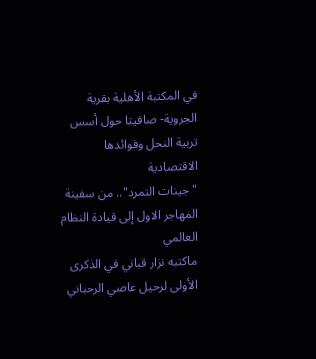في المكتبة الأهلية بقرية الجروية- صافيتا حول أسس تربية النحل وفوائدها الاقتصادية
"جينات التمرد".. من سفينة المهاجر الاول إلى قيادة النظام العالمي
ماكتبه نزار قباني في الذكرى الأولى لرحيل عاصي الرحباني